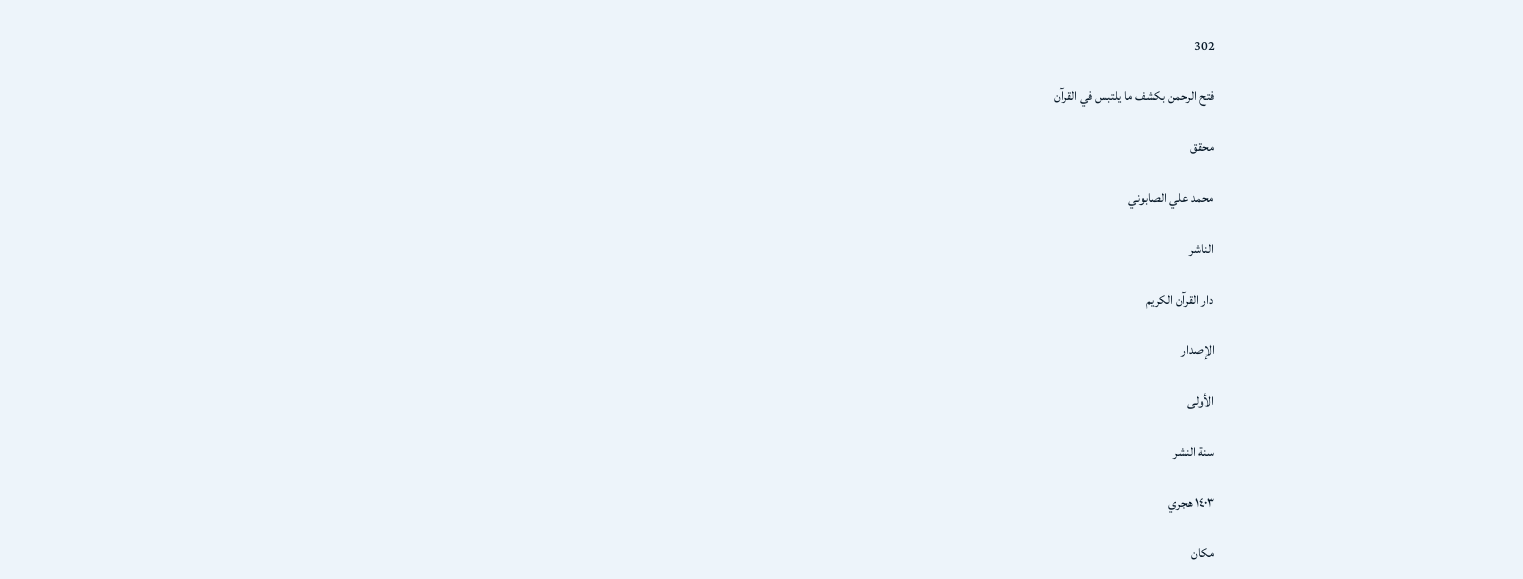302

فتح الرحمن بكشف ما يلتبس في القرآن

محقق

محمد علي الصابوني

الناشر

دار القرآن الكريم

الإصدار

الأولى

سنة النشر

١٤٠٣ هجري

مكان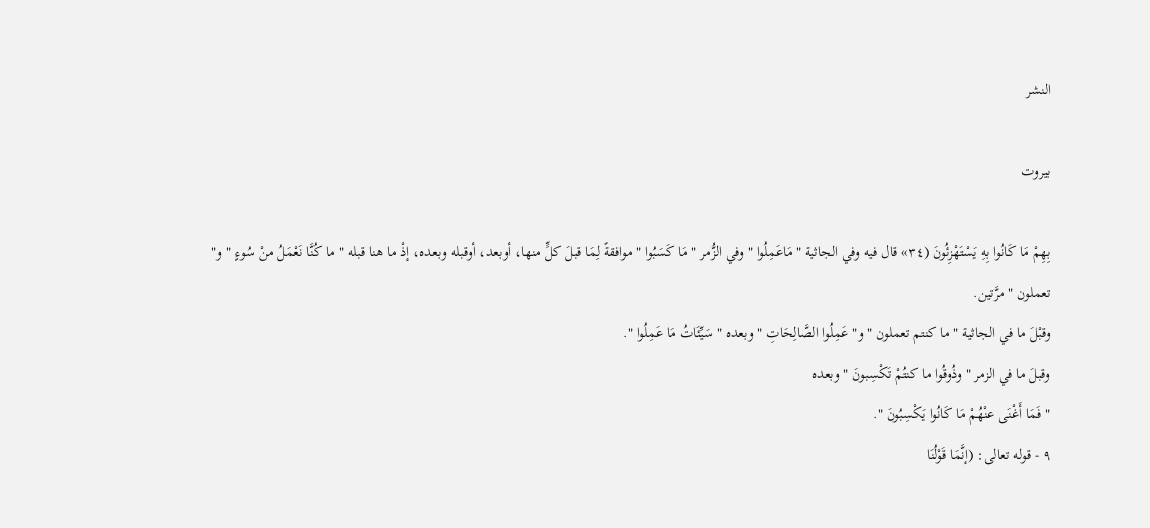النشر

بيروت

بِهِمْ مَا كَانُوا بِهِ يَسْتَهْزِئُونَ (٣٤» قال فيه وفي الجاثية " مَاعَمِلُوا " وفي الزُّمر " مَا كَسَبُوا " موافقةً لِمَا قبلَ كلٍّ منها، أوبعد، أوقبله وبعده، إذْ ما هنا قبله " ما كُنَّا نَعْمَلُ منْ سُوءٍ " و" تعملون " مرَّتين.
وقبْلَ ما في الجاثية " ما كنتم تعملون " و" عَمِلُوا الصَّالِحَاتِ " وبعده " سَيِّئَاتُ مَا عَمِلُوا ".
وقبلَ ما في الزمر " وذُوقُوا ما كنتُمْ تَكْسِبونَ " وبعده
" فَمَا أَغْنَى عنْهُمْ مَا كَانُوا يَكْسِبُونَ ".
٩ - قوله تعالى: (إنَّمَا قَوْلُنَا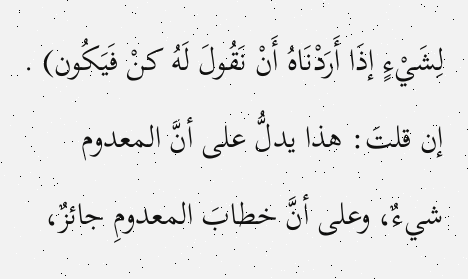لِشَيْءٍ إذَا أَرَدْنَاهُ أَنْ نَقُولَ لَهُ كنْ فَيَكُون) .
إن قلتَ: هذا يدلُّ على أنَّ المعدوم شيءٌ، وعلى أنَّ خطابَ المعدومِ جائزٌ،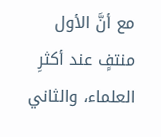مع أنَّ الأول منتفٍ عند أكثرِ العلماء، والثاني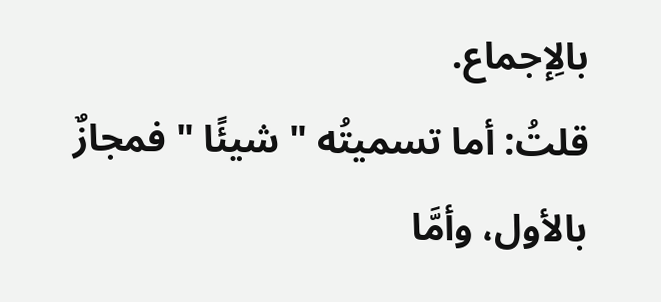بالِإجماع.
قلتُ: أما تسميتُه " شيئًا " فمجازٌ بالأول، وأمَّا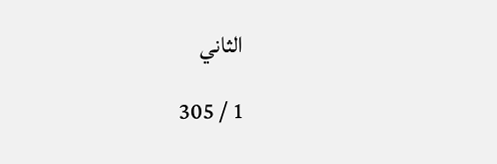الثاني

1 / 305